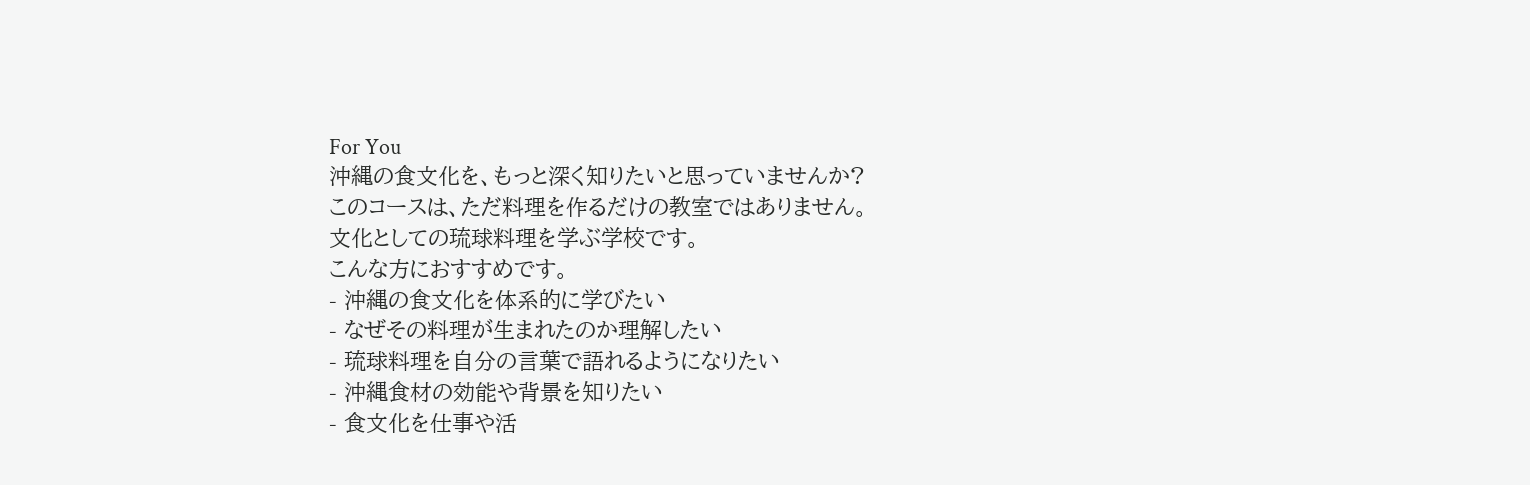For You
沖縄の食文化を、もっと深く知りたいと思っていませんか?
このコースは、ただ料理を作るだけの教室ではありません。
文化としての琉球料理を学ぶ学校です。
こんな方におすすめです。
- 沖縄の食文化を体系的に学びたい
- なぜその料理が生まれたのか理解したい
- 琉球料理を自分の言葉で語れるようになりたい
- 沖縄食材の効能や背景を知りたい
- 食文化を仕事や活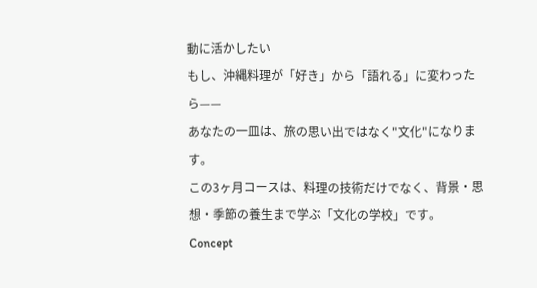動に活かしたい
もし、沖縄料理が「好き」から「語れる」に変わったら——
あなたの一皿は、旅の思い出ではなく"文化"になります。
この3ヶ月コースは、料理の技術だけでなく、背景・思想・季節の養生まで学ぶ「文化の学校」です。
Concept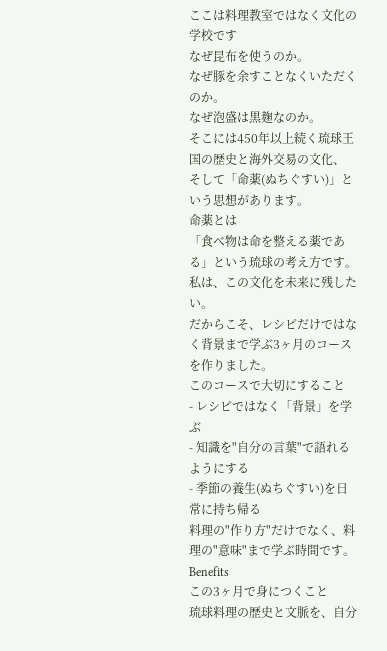ここは料理教室ではなく文化の学校です
なぜ昆布を使うのか。
なぜ豚を余すことなくいただくのか。
なぜ泡盛は黒麹なのか。
そこには450年以上続く琉球王国の歴史と海外交易の文化、
そして「命薬(ぬちぐすい)」という思想があります。
命薬とは
「食べ物は命を整える薬である」という琉球の考え方です。
私は、この文化を未来に残したい。
だからこそ、レシピだけではなく背景まで学ぶ3ヶ月のコースを作りました。
このコースで大切にすること
- レシピではなく「背景」を学ぶ
- 知識を"自分の言葉"で語れるようにする
- 季節の養生(ぬちぐすい)を日常に持ち帰る
料理の"作り方"だけでなく、料理の"意味"まで学ぶ時間です。
Benefits
この3ヶ月で身につくこと
琉球料理の歴史と文脈を、自分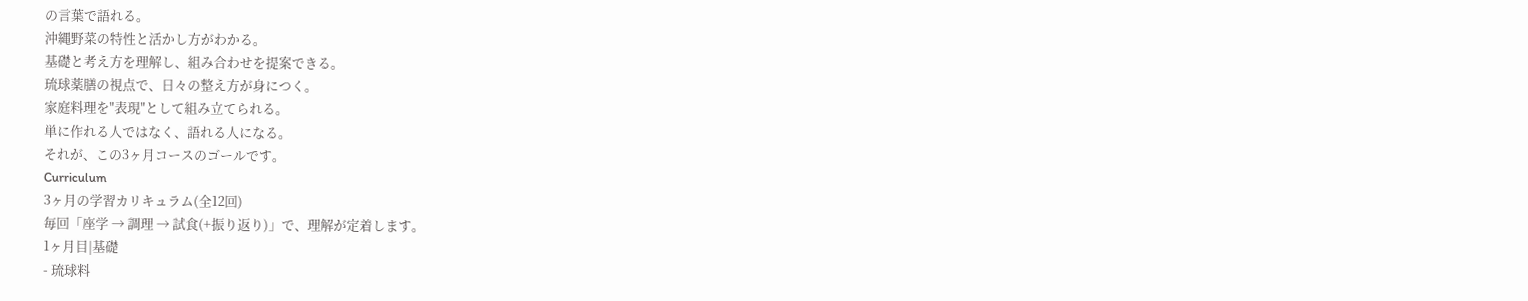の言葉で語れる。
沖縄野菜の特性と活かし方がわかる。
基礎と考え方を理解し、組み合わせを提案できる。
琉球薬膳の視点で、日々の整え方が身につく。
家庭料理を"表現"として組み立てられる。
単に作れる人ではなく、語れる人になる。
それが、この3ヶ月コースのゴールです。
Curriculum
3ヶ月の学習カリキュラム(全12回)
毎回「座学 → 調理 → 試食(+振り返り)」で、理解が定着します。
1ヶ月目|基礎
- 琉球料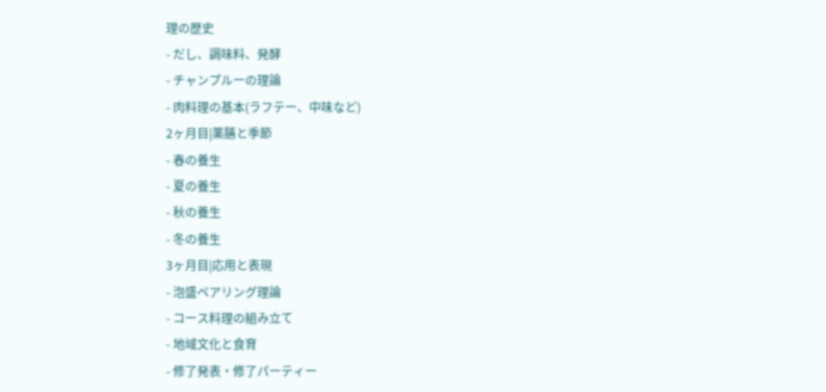理の歴史
- だし、調味料、発酵
- チャンプルーの理論
- 肉料理の基本(ラフテー、中味など)
2ヶ月目|薬膳と季節
- 春の養生
- 夏の養生
- 秋の養生
- 冬の養生
3ヶ月目|応用と表現
- 泡盛ペアリング理論
- コース料理の組み立て
- 地域文化と食育
- 修了発表・修了パーティー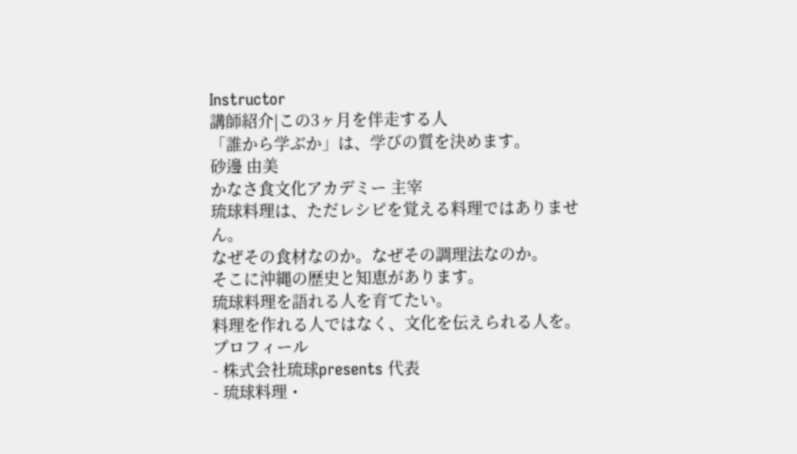Instructor
講師紹介|この3ヶ月を伴走する人
「誰から学ぶか」は、学びの質を決めます。
砂邊 由美
かなさ食文化アカデミー 主宰
琉球料理は、ただレシピを覚える料理ではありません。
なぜその食材なのか。なぜその調理法なのか。
そこに沖縄の歴史と知恵があります。
琉球料理を語れる人を育てたい。
料理を作れる人ではなく、文化を伝えられる人を。
プロフィール
- 株式会社琉球presents 代表
- 琉球料理・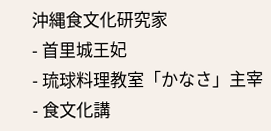沖縄食文化研究家
- 首里城王妃
- 琉球料理教室「かなさ」主宰
- 食文化講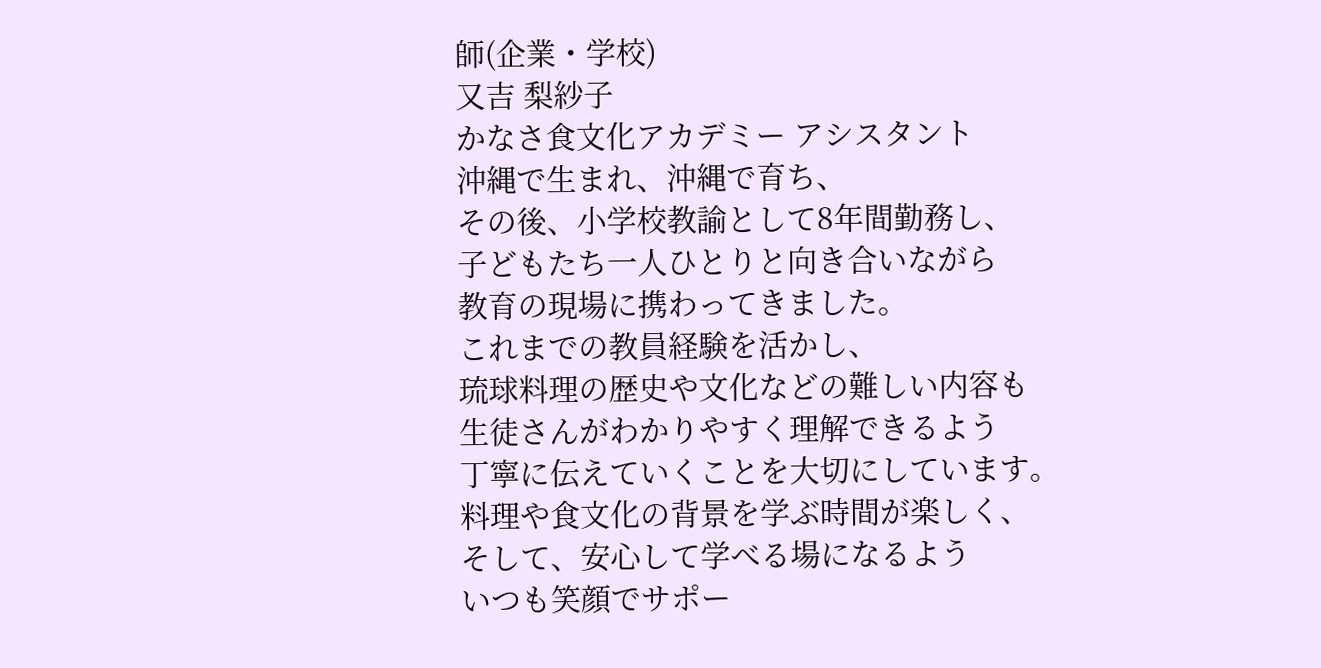師(企業・学校)
又吉 梨紗子
かなさ食文化アカデミー アシスタント
沖縄で生まれ、沖縄で育ち、
その後、小学校教諭として8年間勤務し、
子どもたち一人ひとりと向き合いながら
教育の現場に携わってきました。
これまでの教員経験を活かし、
琉球料理の歴史や文化などの難しい内容も
生徒さんがわかりやすく理解できるよう
丁寧に伝えていくことを大切にしています。
料理や食文化の背景を学ぶ時間が楽しく、
そして、安心して学べる場になるよう
いつも笑顔でサポー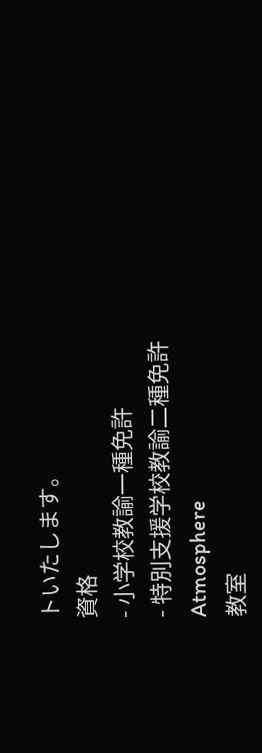トいたします。
資格
- 小学校教諭一種免許
- 特別支援学校教諭二種免許
Atmosphere
教室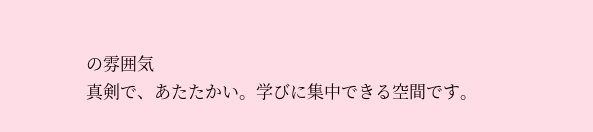の雰囲気
真剣で、あたたかい。学びに集中できる空間です。